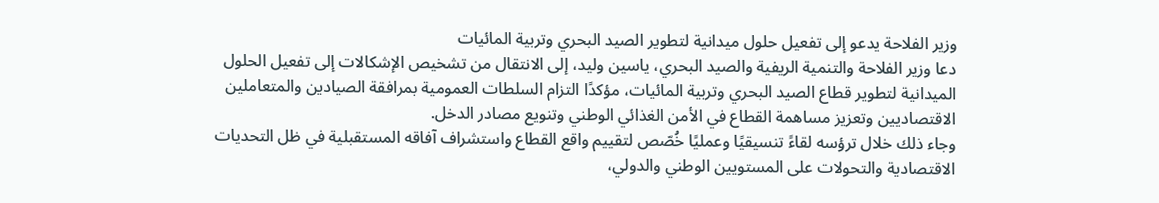وزير الفلاحة يدعو إلى تفعيل حلول ميدانية لتطوير الصيد البحري وتربية المائيات
دعا وزير الفلاحة والتنمية الريفية والصيد البحري، ياسين وليد، إلى الانتقال من تشخيص الإشكالات إلى تفعيل الحلول الميدانية لتطوير قطاع الصيد البحري وتربية المائيات، مؤكدًا التزام السلطات العمومية بمرافقة الصيادين والمتعاملين الاقتصاديين وتعزيز مساهمة القطاع في الأمن الغذائي الوطني وتنويع مصادر الدخل.
وجاء ذلك خلال ترؤسه لقاءً تنسيقيًا وعمليًا خُصّص لتقييم واقع القطاع واستشراف آفاقه المستقبلية في ظل التحديات الاقتصادية والتحولات على المستويين الوطني والدولي،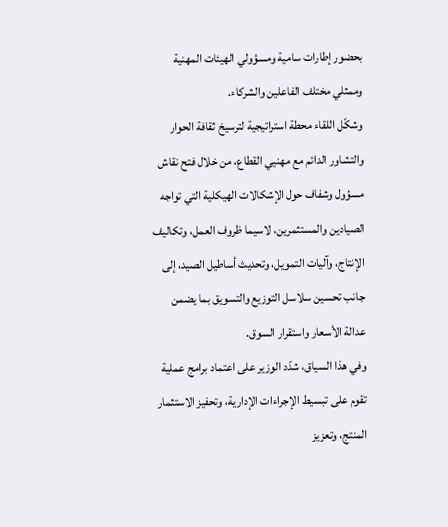بحضور إطارات سامية ومسؤولي الهيئات المهنية وممثلي مختلف الفاعلين والشركاء.
وشكّل اللقاء محطة استراتيجية لترسيخ ثقافة الحوار والتشاور الدائم مع مهنيي القطاع، من خلال فتح نقاش مسؤول وشفاف حول الإشكالات الهيكلية التي تواجه الصيادين والمستثمرين، لاسيما ظروف العمل، وتكاليف الإنتاج، وآليات التمويل، وتحديث أساطيل الصيد، إلى جانب تحسين سلاسل التوزيع والتسويق بما يضمن عدالة الأسعار واستقرار السوق.
وفي هذا السياق، شدّد الوزير على اعتماد برامج عملية تقوم على تبسيط الإجراءات الإدارية، وتحفيز الاستثمار المنتج، وتعزيز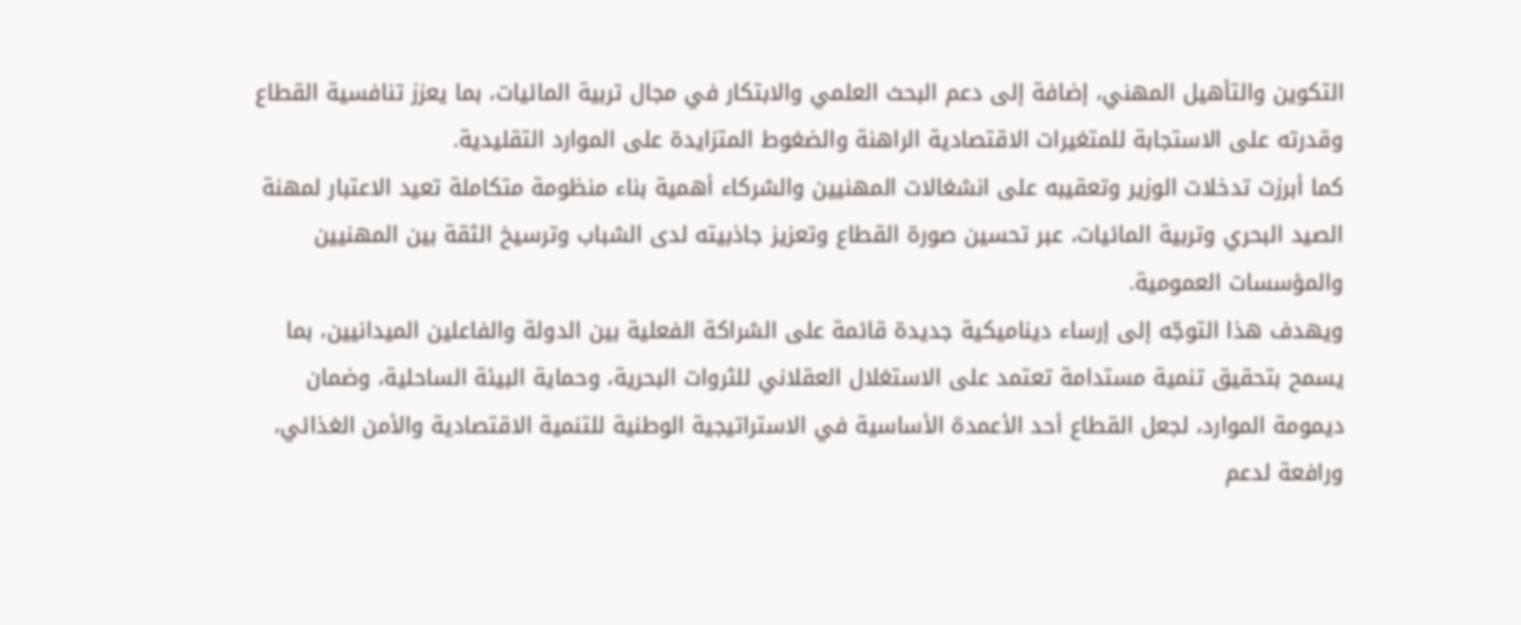التكوين والتأهيل المهني، إضافة إلى دعم البحث العلمي والابتكار في مجال تربية المائيات، بما يعزز تنافسية القطاع وقدرته على الاستجابة للمتغيرات الاقتصادية الراهنة والضغوط المتزايدة على الموارد التقليدية.
كما أبرزت تدخلات الوزير وتعقيبه على انشغالات المهنيين والشركاء أهمية بناء منظومة متكاملة تعيد الاعتبار لمهنة الصيد البحري وتربية المائيات، عبر تحسين صورة القطاع وتعزيز جاذبيته لدى الشباب وترسيخ الثقة بين المهنيين والمؤسسات العمومية.
ويهدف هذا التوجّه إلى إرساء ديناميكية جديدة قائمة على الشراكة الفعلية بين الدولة والفاعلين الميدانيين، بما يسمح بتحقيق تنمية مستدامة تعتمد على الاستغلال العقلاني للثروات البحرية، وحماية البيئة الساحلية، وضمان ديمومة الموارد، لجعل القطاع أحد الأعمدة الأساسية في الاستراتيجية الوطنية للتنمية الاقتصادية والأمن الغذائي، ورافعة لدعم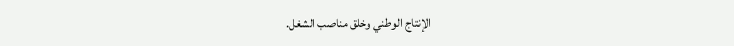الإنتاج الوطني وخلق مناصب الشغل.